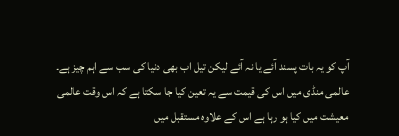آپ کو یہ بات پسند آئے یا نہ آئے لیکن تیل اب بھی دنیا کی سب سے اہم چیز ہے۔
عالمی منڈی میں اس کی قیمت سے یہ تعین کیا جا سکتا ہے کہ اس وقت عالمی
معیشت میں کیا ہو رہا ہے اس کے علاوہ مستقبل میں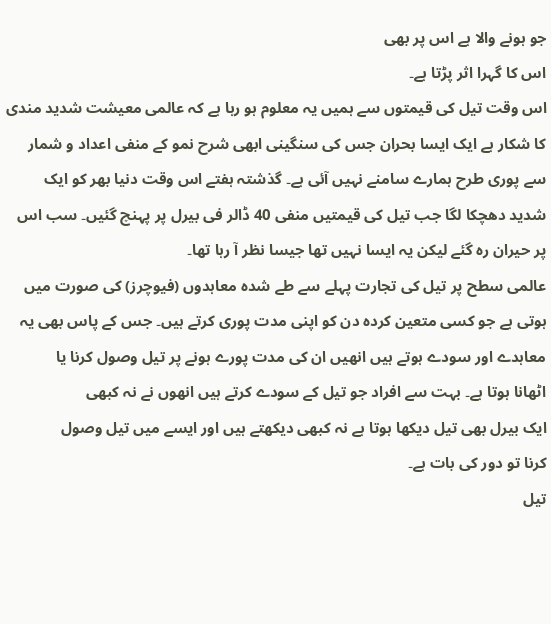جو ہونے والا ہے اس پر بھی
اس کا گہرا اثر پڑتا ہے۔
اس وقت تیل کی قیمتوں سے ہمیں یہ معلوم ہو رہا ہے کہ عالمی معیشت شدید مندی
کا شکار ہے ایک ایسا بحران جس کی سنگینی ابھی شرح نمو کے منفی اعداد و شمار
سے پوری طرح ہمارے سامنے نہیں آئی ہے۔ گذشتہ ہفتے اس وقت دنیا بھر کو ایک
شدید دھچکا لگا جب تیل کی قیمتیں منفی 40 ڈالر فی بیرل پر پہنچ گئیں۔ سب اس
پر حیران رہ گئے لیکن یہ ایسا نہیں تھا جیسا نظر آ رہا تھا۔
عالمی سطح پر تیل کی تجارت پہلے سے طے شدہ معاہدوں (فیوچرز) کی صورت میں
ہوتی ہے جو کسی متعین کردہ دن کو اپنی مدت پوری کرتے ہیں۔ جس کے پاس بھی یہ
معاہدے اور سودے ہوتے ہیں انھیں ان کی مدت پورے ہونے پر تیل وصول کرنا یا
اٹھانا ہوتا ہے۔ بہت سے افراد جو تیل کے سودے کرتے ہیں انھوں نے نہ کبھی
ایک بیرل بھی تیل دیکھا ہوتا ہے نہ کبھی دیکھتے ہیں اور ایسے میں تیل وصول
کرنا تو دور کی بات ہے۔
تیل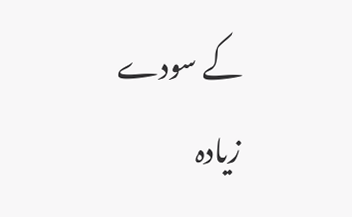کے سودے زیادہ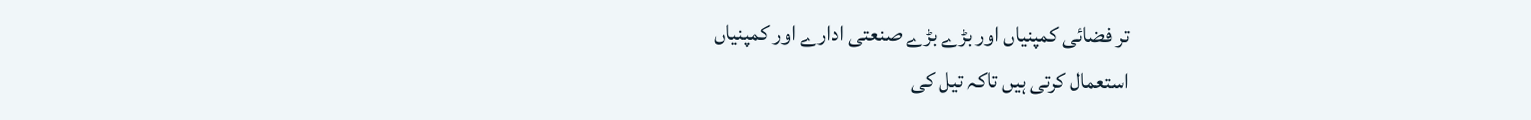تر فضائی کمپنیاں اور بڑے بڑے صنعتی ادارے اور کمپنیاں
استعمال کرتی ہیں تاکہ تیل کی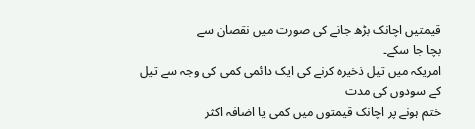قیمتیں اچانک بڑھ جانے کی صورت میں نقصان سے
بچا جا سکے۔
امریکہ میں تیل ذخیرہ کرنے کی ایک دائمی کمی کی وجہ سے تیل کے سودوں کی مدت
ختم ہونے پر اچانک قیمتوں میں کمی یا اضافہ اکثر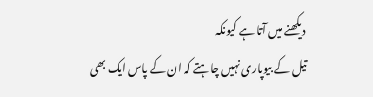دیکھنے میں آتا ہے کیونکہ
تیل کے بیوپاری نہیں چاہتے کہ ان کے پاس ایک بھی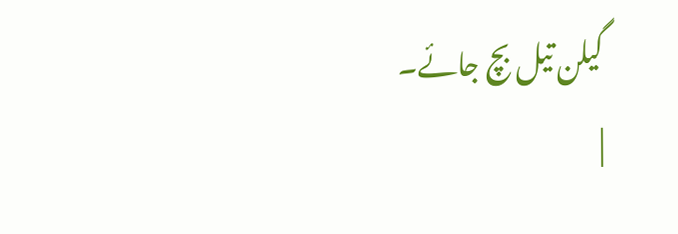گیلن تیل بچ جائے۔
|